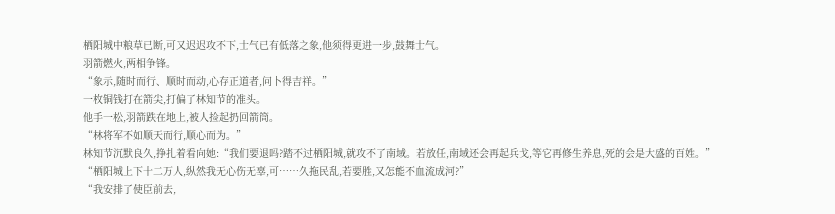栖阳城中粮草已断,可又迟迟攻不下,士气已有低落之象,他须得更进一步,鼓舞士气。
羽箭燃火,两相争锋。
“象示,随时而行、顺时而动,心存正道者,问卜得吉祥。”
一枚铜钱打在箭尖,打偏了林知节的准头。
他手一松,羽箭跌在地上,被人捡起扔回箭筒。
“林将军不如顺天而行,顺心而为。”
林知节沉默良久,挣扎着看向她:“我们要退吗?踏不过栖阳城,就攻不了南域。若放任,南域还会再起兵戈,等它再修生养息,死的会是大盛的百姓。”
“栖阳城上下十二万人,纵然我无心伤无辜,可……久拖民乱,若要胜,又怎能不血流成河?”
“我安排了使臣前去,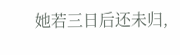她若三日后还未归,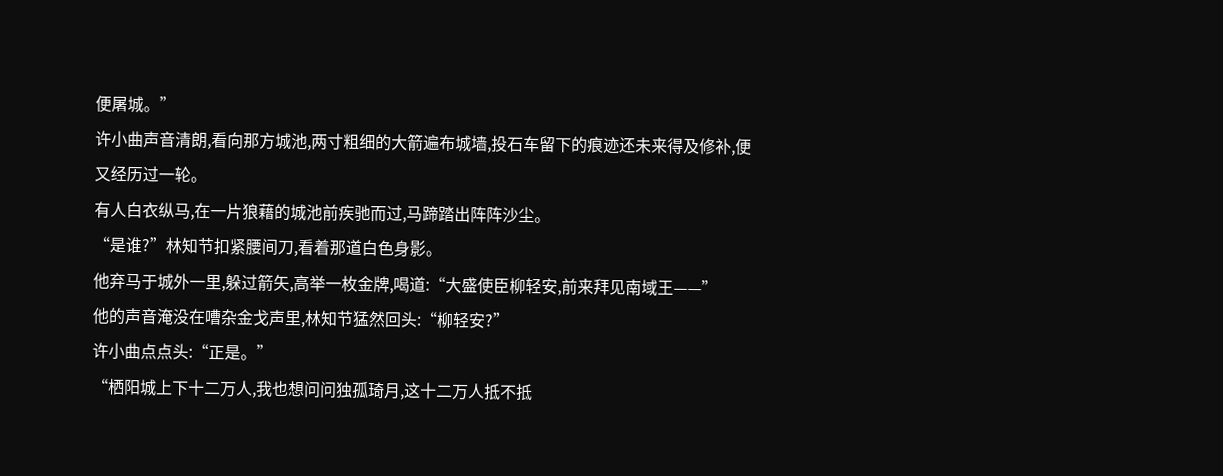便屠城。”
许小曲声音清朗,看向那方城池,两寸粗细的大箭遍布城墙,投石车留下的痕迹还未来得及修补,便又经历过一轮。
有人白衣纵马,在一片狼藉的城池前疾驰而过,马蹄踏出阵阵沙尘。
“是谁?”林知节扣紧腰间刀,看着那道白色身影。
他弃马于城外一里,躲过箭矢,高举一枚金牌,喝道:“大盛使臣柳轻安,前来拜见南域王——”
他的声音淹没在嘈杂金戈声里,林知节猛然回头:“柳轻安?”
许小曲点点头:“正是。”
“栖阳城上下十二万人,我也想问问独孤琦月,这十二万人抵不抵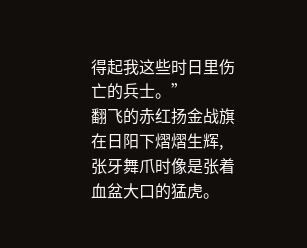得起我这些时日里伤亡的兵士。”
翻飞的赤红扬金战旗在日阳下熠熠生辉,张牙舞爪时像是张着血盆大口的猛虎。